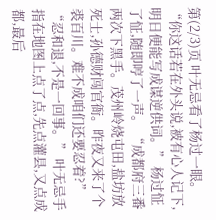第(2/3)页 叶无忌看了杨过一眼。 “你这话若在外头说,被有心人记下,明日便能写成谋逆供词。” 杨过怔了怔,随即哼了一声。 “成都府三番两次下黑手。茂州岭烧屯田,盐坊放死士,孙德财闯官衙。昨夜又来了个裘百川。难不成咱们还要忍着?” “忍和退,不是一回事。” 叶无忌手指在地图上点了点,先点灌县,又点成都,最后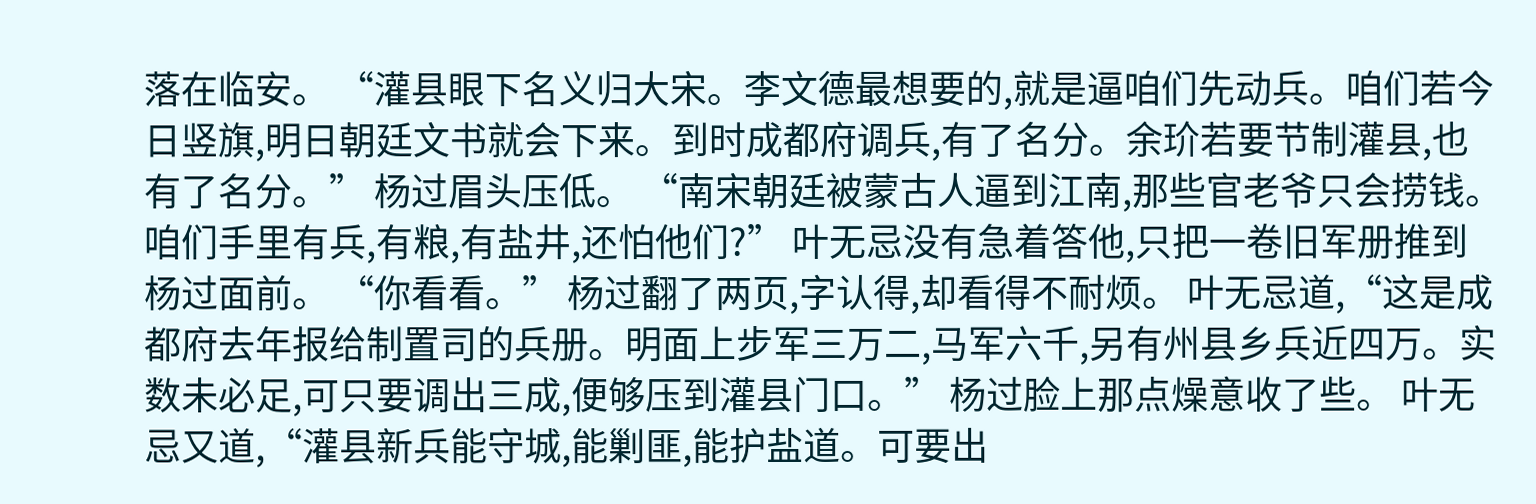落在临安。 “灌县眼下名义归大宋。李文德最想要的,就是逼咱们先动兵。咱们若今日竖旗,明日朝廷文书就会下来。到时成都府调兵,有了名分。余玠若要节制灌县,也有了名分。” 杨过眉头压低。 “南宋朝廷被蒙古人逼到江南,那些官老爷只会捞钱。咱们手里有兵,有粮,有盐井,还怕他们?” 叶无忌没有急着答他,只把一卷旧军册推到杨过面前。 “你看看。” 杨过翻了两页,字认得,却看得不耐烦。 叶无忌道,“这是成都府去年报给制置司的兵册。明面上步军三万二,马军六千,另有州县乡兵近四万。实数未必足,可只要调出三成,便够压到灌县门口。” 杨过脸上那点燥意收了些。 叶无忌又道,“灌县新兵能守城,能剿匪,能护盐道。可要出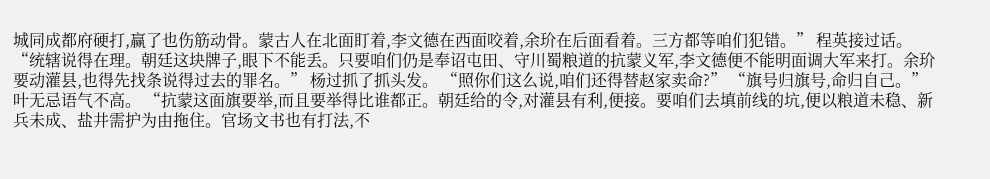城同成都府硬打,赢了也伤筋动骨。蒙古人在北面盯着,李文德在西面咬着,余玠在后面看着。三方都等咱们犯错。” 程英接过话。 “统辖说得在理。朝廷这块牌子,眼下不能丢。只要咱们仍是奉诏屯田、守川蜀粮道的抗蒙义军,李文德便不能明面调大军来打。余玠要动灌县,也得先找条说得过去的罪名。” 杨过抓了抓头发。 “照你们这么说,咱们还得替赵家卖命?” “旗号归旗号,命归自己。” 叶无忌语气不高。 “抗蒙这面旗要举,而且要举得比谁都正。朝廷给的令,对灌县有利,便接。要咱们去填前线的坑,便以粮道未稳、新兵未成、盐井需护为由拖住。官场文书也有打法,不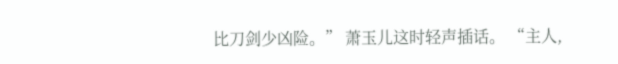比刀剑少凶险。” 萧玉儿这时轻声插话。 “主人,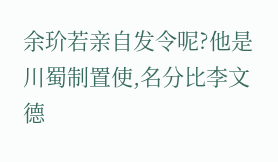余玠若亲自发令呢?他是川蜀制置使,名分比李文德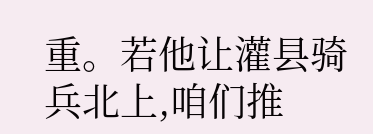重。若他让灌县骑兵北上,咱们推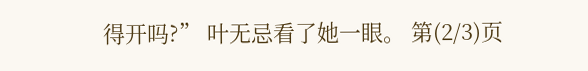得开吗?” 叶无忌看了她一眼。 第(2/3)页